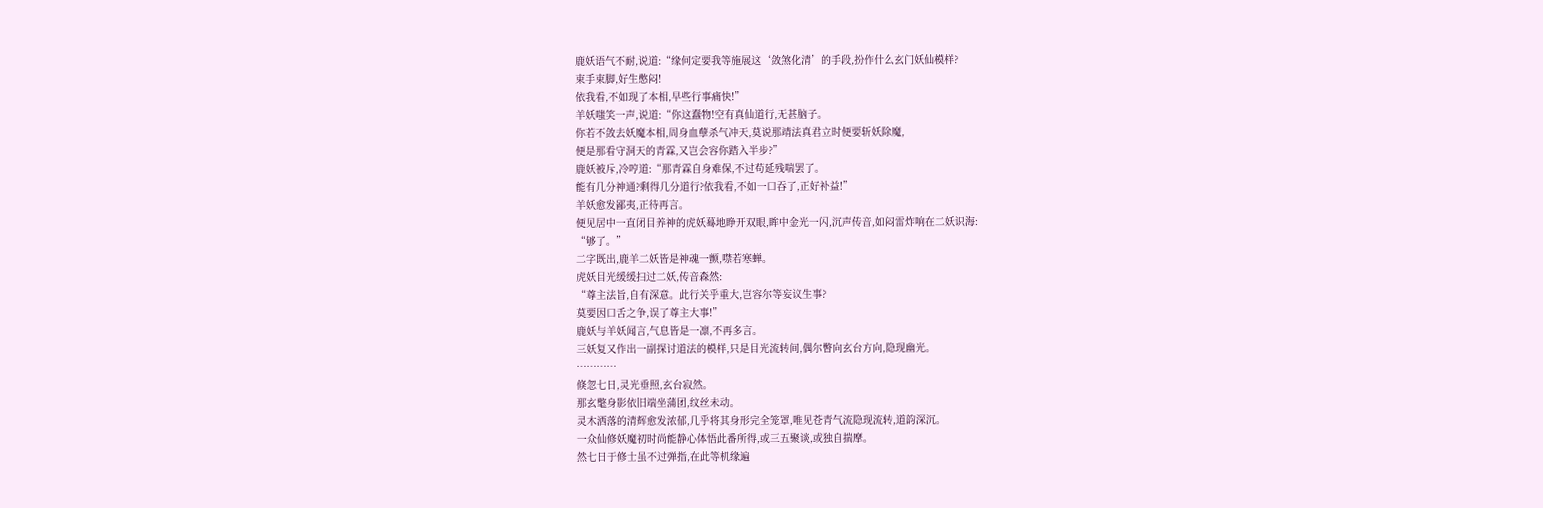鹿妖语气不耐,说道:“缘何定要我等施展这‘敛煞化清’的手段,扮作什么玄门妖仙模样?
束手束脚,好生憋闷!
依我看,不如现了本相,早些行事痛快!”
羊妖嗤笑一声,说道:“你这蠢物!空有真仙道行,无甚脑子。
你若不敛去妖魔本相,周身血孽杀气冲天,莫说那靖法真君立时便要斩妖除魔,
便是那看守洞天的青霖,又岂会容你踏入半步?”
鹿妖被斥,冷哼道:“那青霖自身难保,不过苟延残喘罢了。
能有几分神通?剩得几分道行?依我看,不如一口吞了,正好补益!”
羊妖愈发鄙夷,正待再言。
便见居中一直闭目养神的虎妖蓦地睁开双眼,眸中金光一闪,沉声传音,如闷雷炸响在二妖识海:
“够了。”
二字既出,鹿羊二妖皆是神魂一颤,噤若寒蝉。
虎妖目光缓缓扫过二妖,传音森然:
“尊主法旨,自有深意。此行关乎重大,岂容尔等妄议生事?
莫要因口舌之争,误了尊主大事!”
鹿妖与羊妖闻言,气息皆是一凛,不再多言。
三妖复又作出一副探讨道法的模样,只是目光流转间,偶尔瞥向玄台方向,隐现幽光。
…………
倏忽七日,灵光垂照,玄台寂然。
那玄氅身影依旧端坐蒲团,纹丝未动。
灵木洒落的清辉愈发浓郁,几乎将其身形完全笼罩,唯见苍青气流隐现流转,道韵深沉。
一众仙修妖魔初时尚能静心体悟此番所得,或三五聚谈,或独自揣摩。
然七日于修士虽不过弹指,在此等机缘遍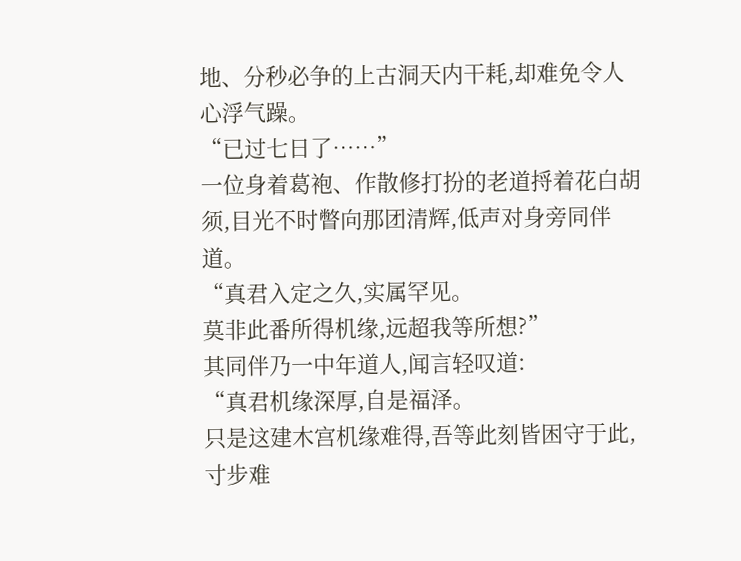地、分秒必争的上古洞天内干耗,却难免令人心浮气躁。
“已过七日了……”
一位身着葛袍、作散修打扮的老道捋着花白胡须,目光不时瞥向那团清辉,低声对身旁同伴道。
“真君入定之久,实属罕见。
莫非此番所得机缘,远超我等所想?”
其同伴乃一中年道人,闻言轻叹道:
“真君机缘深厚,自是福泽。
只是这建木宫机缘难得,吾等此刻皆困守于此,寸步难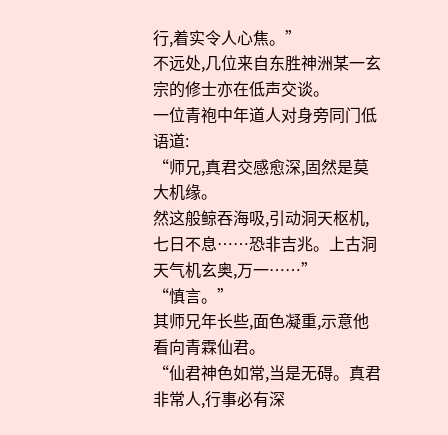行,着实令人心焦。”
不远处,几位来自东胜神洲某一玄宗的修士亦在低声交谈。
一位青袍中年道人对身旁同门低语道:
“师兄,真君交感愈深,固然是莫大机缘。
然这般鲸吞海吸,引动洞天枢机,七日不息……恐非吉兆。上古洞天气机玄奥,万一……”
“慎言。”
其师兄年长些,面色凝重,示意他看向青霖仙君。
“仙君神色如常,当是无碍。真君非常人,行事必有深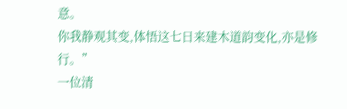意。
你我静观其变,体悟这七日来建木道韵变化,亦是修行。”
一位清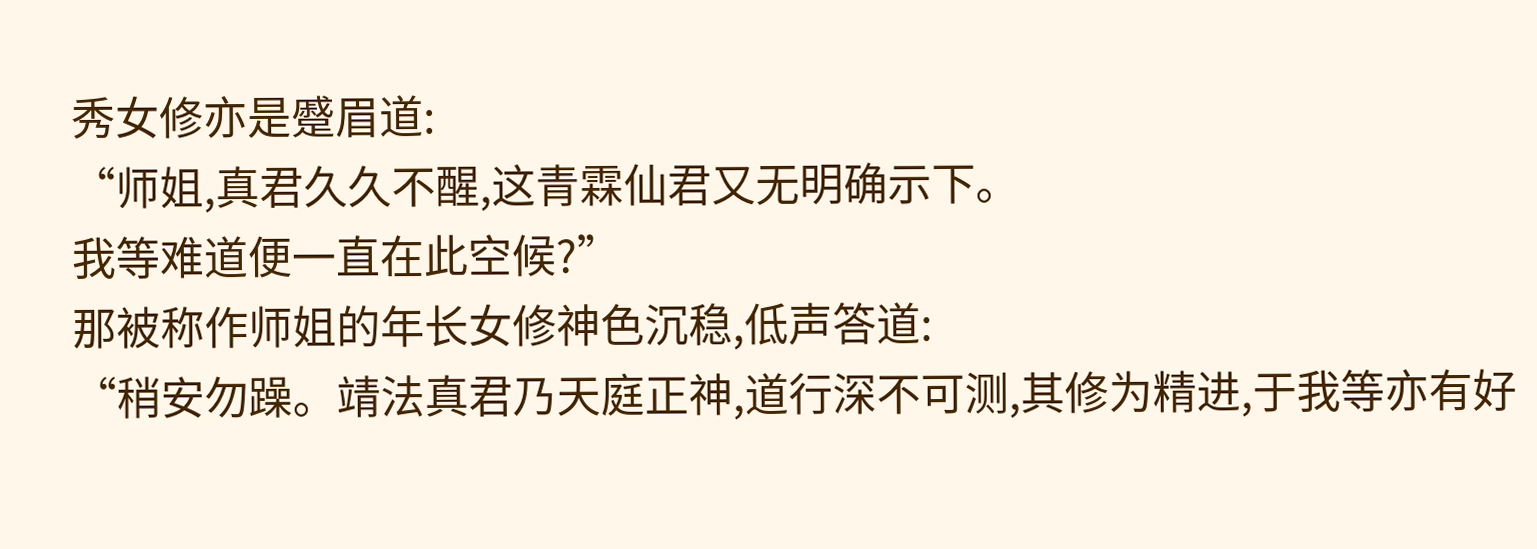秀女修亦是蹙眉道:
“师姐,真君久久不醒,这青霖仙君又无明确示下。
我等难道便一直在此空候?”
那被称作师姐的年长女修神色沉稳,低声答道:
“稍安勿躁。靖法真君乃天庭正神,道行深不可测,其修为精进,于我等亦有好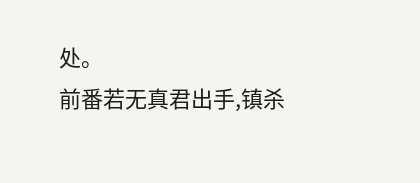处。
前番若无真君出手,镇杀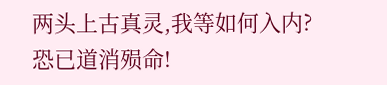两头上古真灵,我等如何入内?恐已道消殒命!